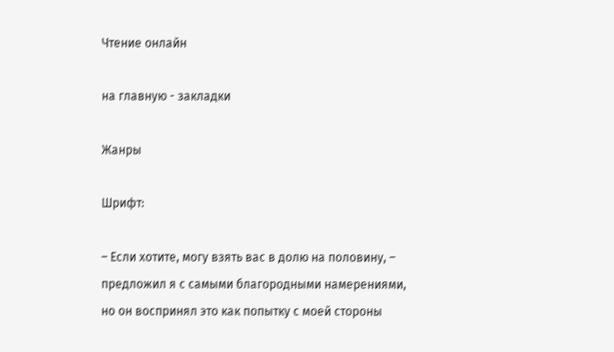Чтение онлайн

на главную - закладки

Жанры

Шрифт:

– Если хотите, могу взять вас в долю на половину, – предложил я с самыми благородными намерениями, но он воспринял это как попытку с моей стороны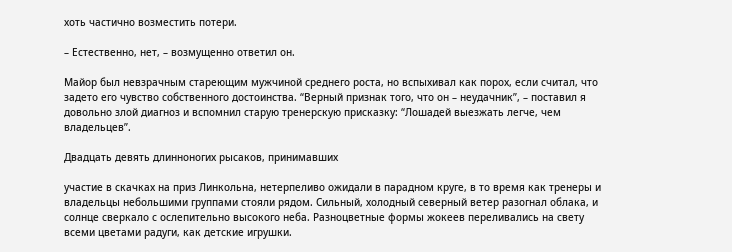хоть частично возместить потери.

– Естественно, нет, – возмущенно ответил он.

Майор был невзрачным стареющим мужчиной среднего роста, но вспыхивал как порох, если считал, что задето его чувство собственного достоинства. “Верный признак того, что он – неудачник”, – поставил я довольно злой диагноз и вспомнил старую тренерскую присказку: “Лошадей выезжать легче, чем владельцев”.

Двадцать девять длинноногих рысаков, принимавших

участие в скачках на приз Линкольна, нетерпеливо ожидали в парадном круге, в то время как тренеры и владельцы небольшими группами стояли рядом. Сильный, холодный северный ветер разогнал облака, и солнце сверкало с ослепительно высокого неба. Разноцветные формы жокеев переливались на свету всеми цветами радуги, как детские игрушки.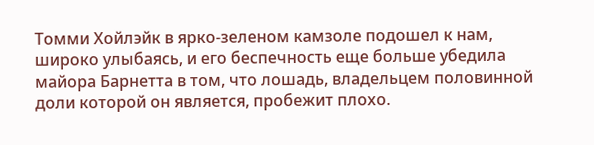Томми Хойлэйк в ярко-зеленом камзоле подошел к нам, широко улыбаясь, и его беспечность еще больше убедила майора Барнетта в том, что лошадь, владельцем половинной доли которой он является, пробежит плохо.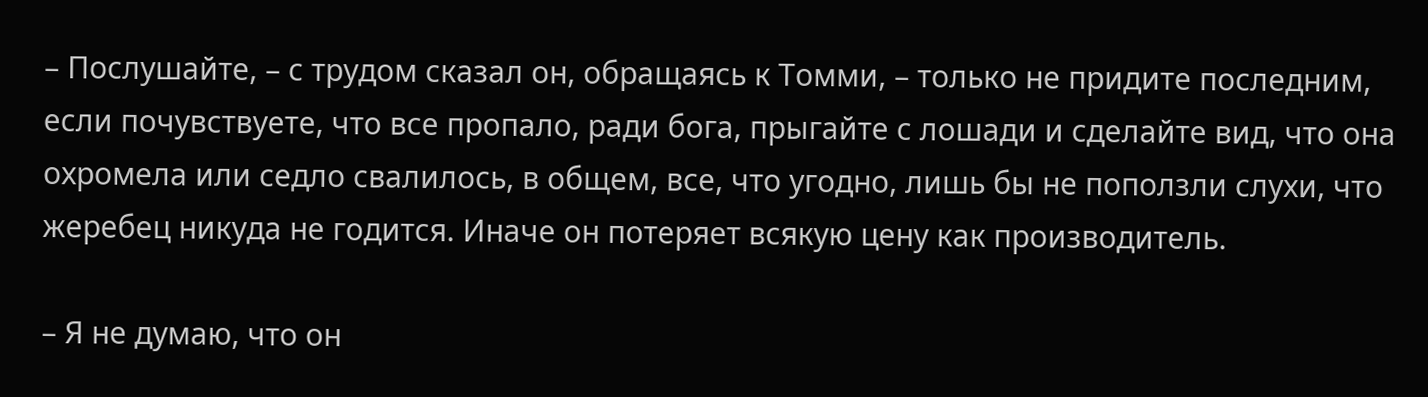– Послушайте, – с трудом сказал он, обращаясь к Томми, – только не придите последним, если почувствуете, что все пропало, ради бога, прыгайте с лошади и сделайте вид, что она охромела или седло свалилось, в общем, все, что угодно, лишь бы не поползли слухи, что жеребец никуда не годится. Иначе он потеряет всякую цену как производитель.

– Я не думаю, что он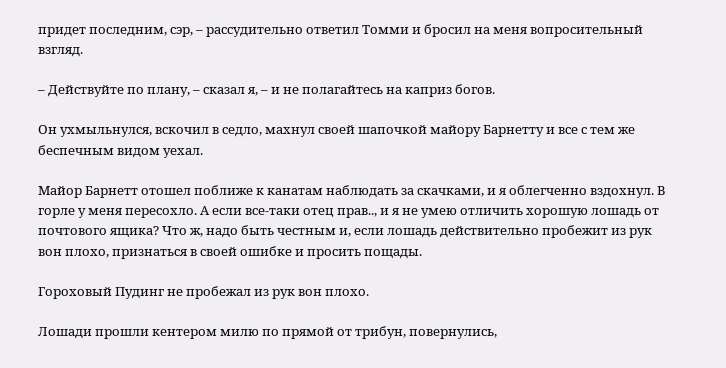придет последним, сэр, – рассудительно ответил Томми и бросил на меня вопросительный взгляд.

– Действуйте по плану, – сказал я, – и не полагайтесь на каприз богов.

Он ухмыльнулся, вскочил в седло, махнул своей шапочкой майору Барнетту и все с тем же беспечным видом уехал.

Майор Барнетт отошел поближе к канатам наблюдать за скачками, и я облегченно вздохнул. В горле у меня пересохло. А если все-таки отец прав.., и я не умею отличить хорошую лошадь от почтового ящика? Что ж, надо быть честным и, если лошадь действительно пробежит из рук вон плохо, признаться в своей ошибке и просить пощады.

Гороховый Пудинг не пробежал из рук вон плохо.

Лошади прошли кентером милю по прямой от трибун, повернулись,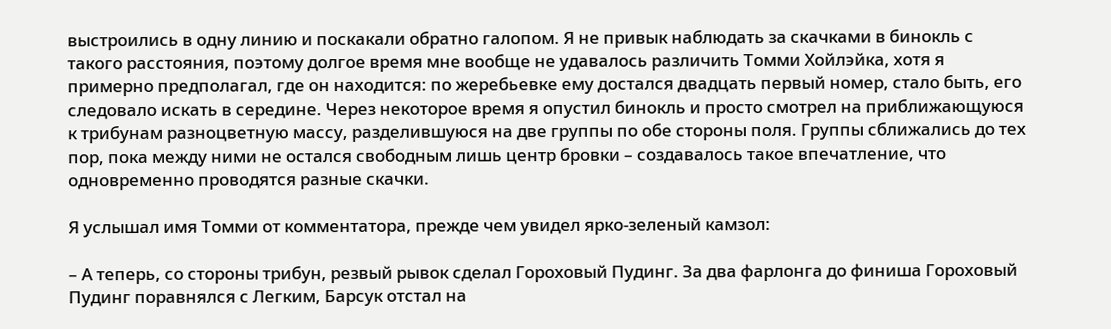выстроились в одну линию и поскакали обратно галопом. Я не привык наблюдать за скачками в бинокль с такого расстояния, поэтому долгое время мне вообще не удавалось различить Томми Хойлэйка, хотя я примерно предполагал, где он находится: по жеребьевке ему достался двадцать первый номер, стало быть, его следовало искать в середине. Через некоторое время я опустил бинокль и просто смотрел на приближающуюся к трибунам разноцветную массу, разделившуюся на две группы по обе стороны поля. Группы сближались до тех пор, пока между ними не остался свободным лишь центр бровки – создавалось такое впечатление, что одновременно проводятся разные скачки.

Я услышал имя Томми от комментатора, прежде чем увидел ярко-зеленый камзол:

– А теперь, со стороны трибун, резвый рывок сделал Гороховый Пудинг. За два фарлонга до финиша Гороховый Пудинг поравнялся с Легким, Барсук отстал на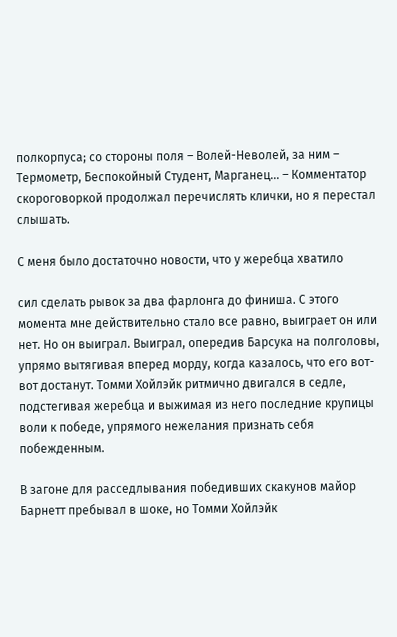полкорпуса; со стороны поля – Волей-Неволей, за ним – Термометр, Беспокойный Студент, Марганец... – Комментатор скороговоркой продолжал перечислять клички, но я перестал слышать.

С меня было достаточно новости, что у жеребца хватило

сил сделать рывок за два фарлонга до финиша. С этого момента мне действительно стало все равно, выиграет он или нет. Но он выиграл. Выиграл, опередив Барсука на полголовы, упрямо вытягивая вперед морду, когда казалось, что его вот-вот достанут. Томми Хойлэйк ритмично двигался в седле, подстегивая жеребца и выжимая из него последние крупицы воли к победе, упрямого нежелания признать себя побежденным.

В загоне для расседлывания победивших скакунов майор Барнетт пребывал в шоке, но Томми Хойлэйк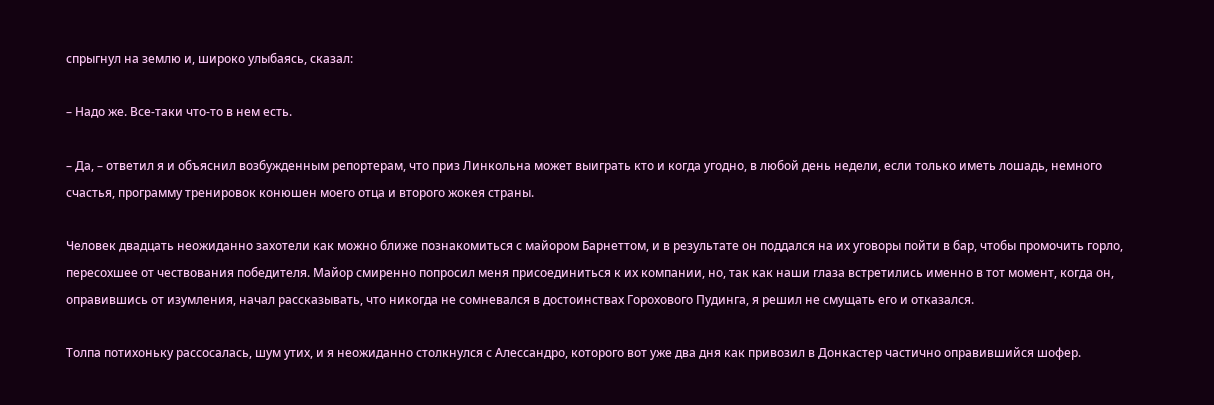спрыгнул на землю и, широко улыбаясь, сказал:

– Надо же. Все-таки что-то в нем есть.

– Да, – ответил я и объяснил возбужденным репортерам, что приз Линкольна может выиграть кто и когда угодно, в любой день недели, если только иметь лошадь, немного счастья, программу тренировок конюшен моего отца и второго жокея страны.

Человек двадцать неожиданно захотели как можно ближе познакомиться с майором Барнеттом, и в результате он поддался на их уговоры пойти в бар, чтобы промочить горло, пересохшее от чествования победителя. Майор смиренно попросил меня присоединиться к их компании, но, так как наши глаза встретились именно в тот момент, когда он, оправившись от изумления, начал рассказывать, что никогда не сомневался в достоинствах Горохового Пудинга, я решил не смущать его и отказался.

Толпа потихоньку рассосалась, шум утих, и я неожиданно столкнулся с Алессандро, которого вот уже два дня как привозил в Донкастер частично оправившийся шофер.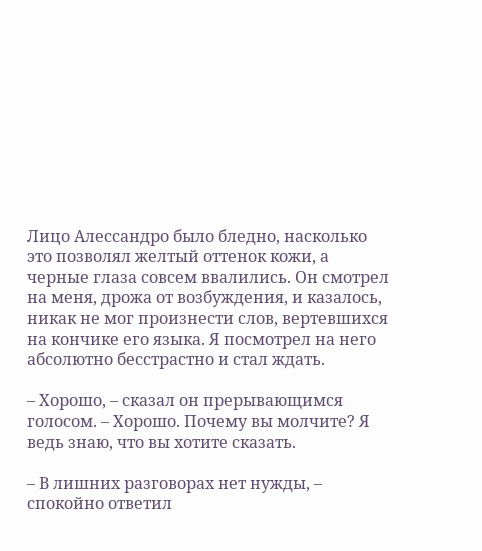Лицо Алессандро было бледно, насколько это позволял желтый оттенок кожи, а черные глаза совсем ввалились. Он смотрел на меня, дрожа от возбуждения, и казалось, никак не мог произнести слов, вертевшихся на кончике его языка. Я посмотрел на него абсолютно бесстрастно и стал ждать.

– Хорошо, – сказал он прерывающимся голосом. – Хорошо. Почему вы молчите? Я ведь знаю, что вы хотите сказать.

– В лишних разговорах нет нужды, – спокойно ответил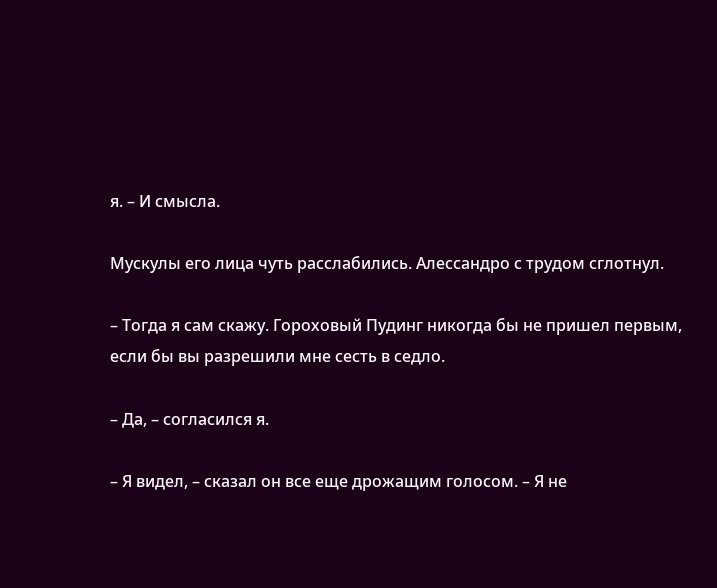я. – И смысла.

Мускулы его лица чуть расслабились. Алессандро с трудом сглотнул.

– Тогда я сам скажу. Гороховый Пудинг никогда бы не пришел первым, если бы вы разрешили мне сесть в седло.

– Да, – согласился я.

– Я видел, – сказал он все еще дрожащим голосом. – Я не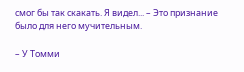смог бы так скакать. Я видел... – Это признание было для него мучительным.

– У Томми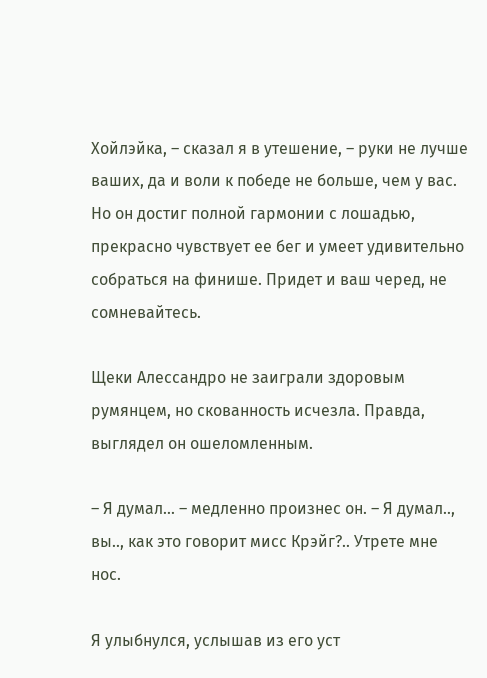Хойлэйка, – сказал я в утешение, – руки не лучше ваших, да и воли к победе не больше, чем у вас. Но он достиг полной гармонии с лошадью, прекрасно чувствует ее бег и умеет удивительно собраться на финише. Придет и ваш черед, не сомневайтесь.

Щеки Алессандро не заиграли здоровым румянцем, но скованность исчезла. Правда, выглядел он ошеломленным.

– Я думал... – медленно произнес он. – Я думал.., вы.., как это говорит мисс Крэйг?.. Утрете мне нос.

Я улыбнулся, услышав из его уст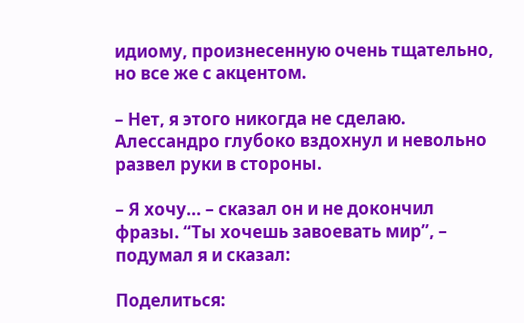идиому, произнесенную очень тщательно, но все же с акцентом.

– Нет, я этого никогда не сделаю. Алессандро глубоко вздохнул и невольно развел руки в стороны.

– Я хочу... – сказал он и не докончил фразы. “Ты хочешь завоевать мир”, – подумал я и сказал:

Поделиться: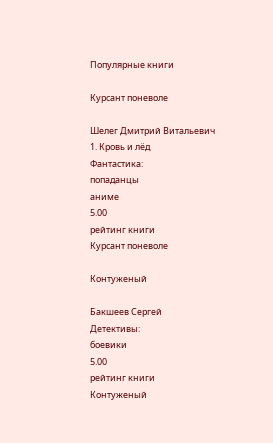Популярные книги

Курсант поневоле

Шелег Дмитрий Витальевич
1. Кровь и лёд
Фантастика:
попаданцы
аниме
5.00
рейтинг книги
Курсант поневоле

Контуженый

Бакшеев Сергей
Детективы:
боевики
5.00
рейтинг книги
Контуженый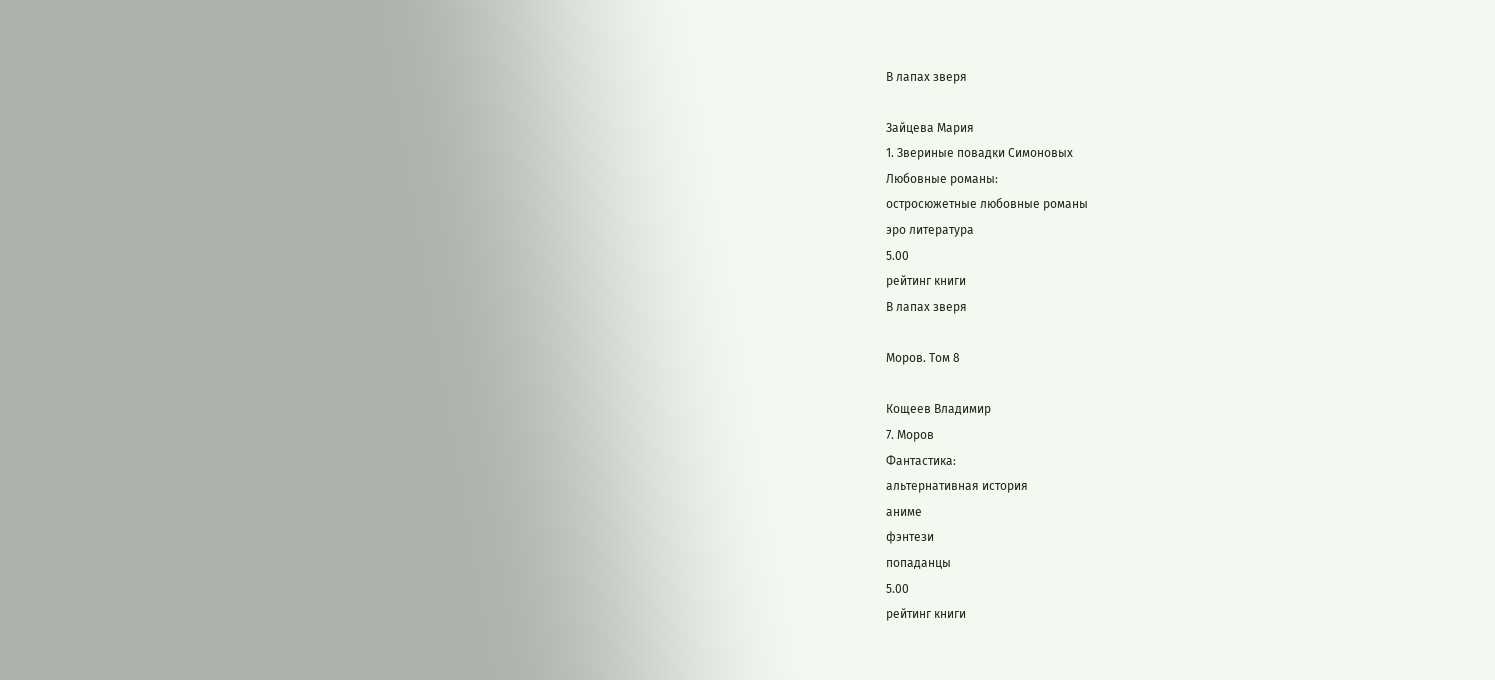В лапах зверя

Зайцева Мария
1. Звериные повадки Симоновых
Любовные романы:
остросюжетные любовные романы
эро литература
5.00
рейтинг книги
В лапах зверя

Моров. Том 8

Кощеев Владимир
7. Моров
Фантастика:
альтернативная история
аниме
фэнтези
попаданцы
5.00
рейтинг книги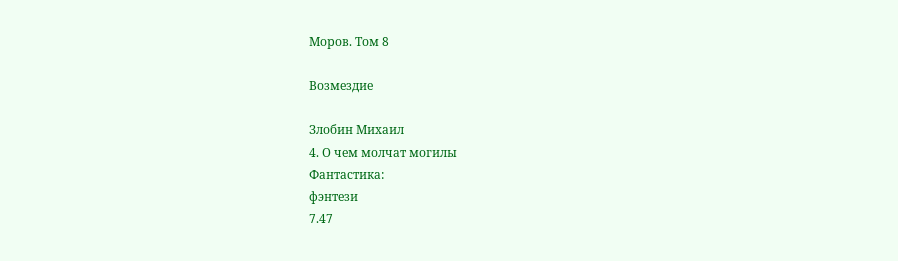Моров. Том 8

Возмездие

Злобин Михаил
4. О чем молчат могилы
Фантастика:
фэнтези
7.47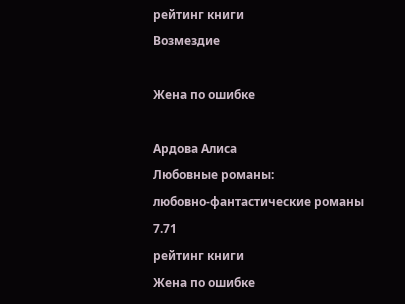рейтинг книги
Возмездие

Жена по ошибке

Ардова Алиса
Любовные романы:
любовно-фантастические романы
7.71
рейтинг книги
Жена по ошибке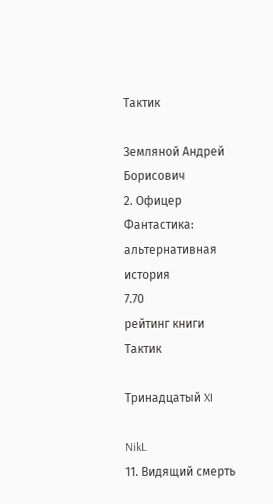Тактик

Земляной Андрей Борисович
2. Офицер
Фантастика:
альтернативная история
7.70
рейтинг книги
Тактик

Тринадцатый XI

NikL
11. Видящий смерть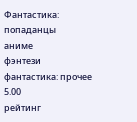Фантастика:
попаданцы
аниме
фэнтези
фантастика: прочее
5.00
рейтинг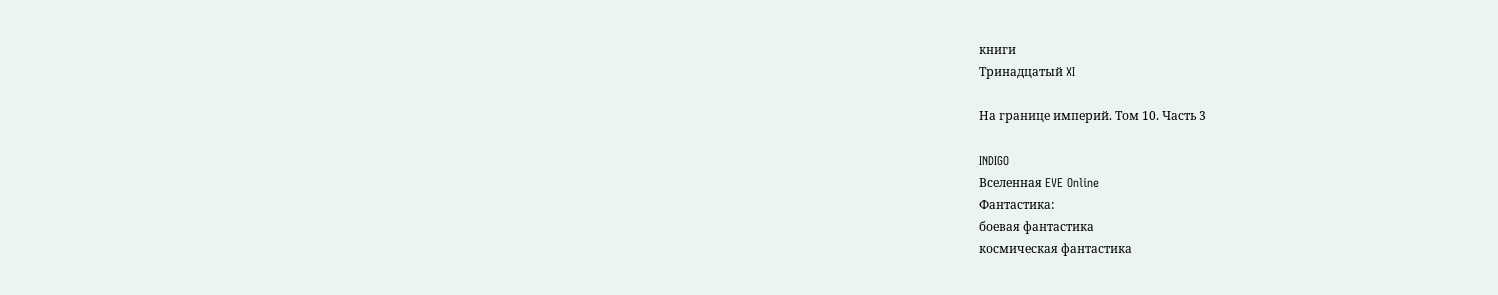книги
Тринадцатый XI

На границе империй. Том 10. Часть 3

INDIGO
Вселенная EVE Online
Фантастика:
боевая фантастика
космическая фантастика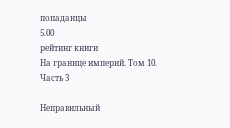попаданцы
5.00
рейтинг книги
На границе империй. Том 10. Часть 3

Неправильный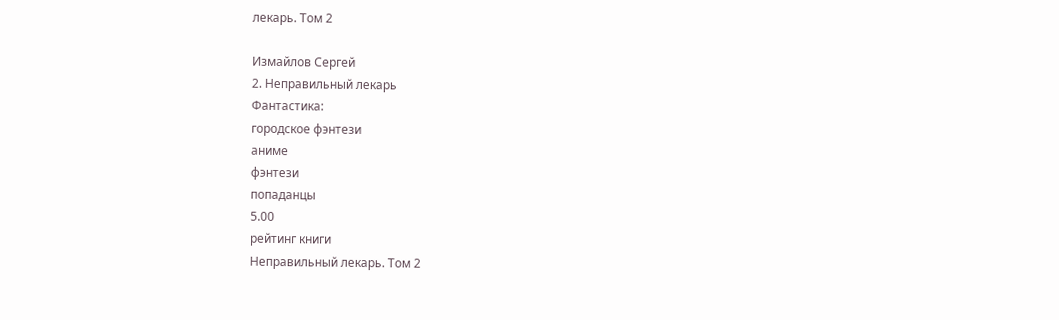лекарь. Том 2

Измайлов Сергей
2. Неправильный лекарь
Фантастика:
городское фэнтези
аниме
фэнтези
попаданцы
5.00
рейтинг книги
Неправильный лекарь. Том 2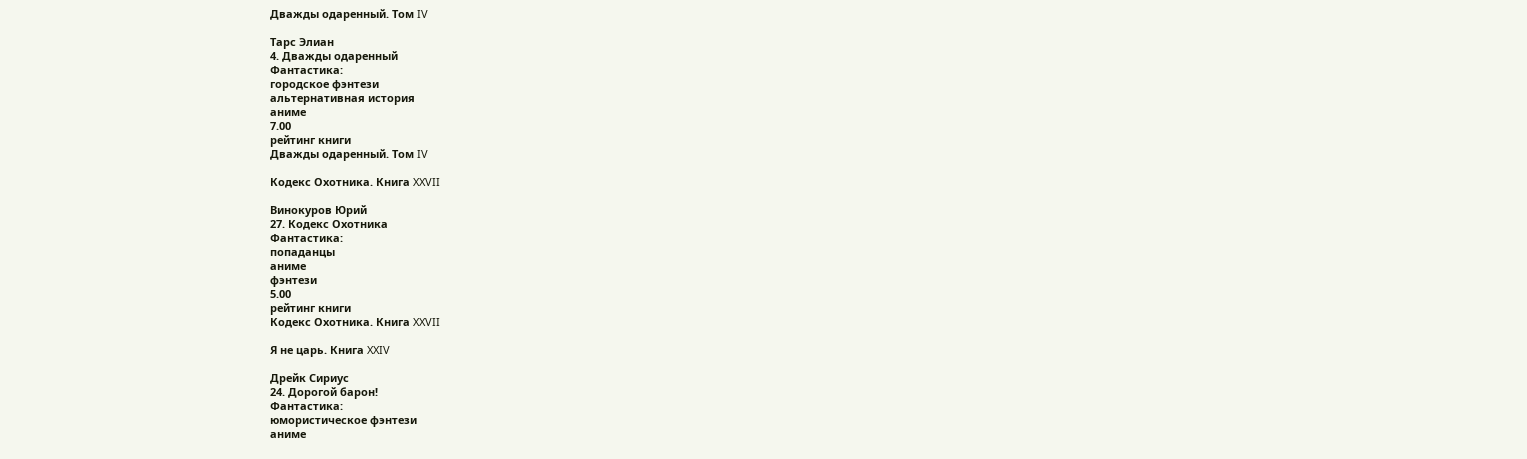Дважды одаренный. Том IV

Тарс Элиан
4. Дважды одаренный
Фантастика:
городское фэнтези
альтернативная история
аниме
7.00
рейтинг книги
Дважды одаренный. Том IV

Кодекс Охотника. Книга XXVII

Винокуров Юрий
27. Кодекс Охотника
Фантастика:
попаданцы
аниме
фэнтези
5.00
рейтинг книги
Кодекс Охотника. Книга XXVII

Я не царь. Книга XXIV

Дрейк Сириус
24. Дорогой барон!
Фантастика:
юмористическое фэнтези
аниме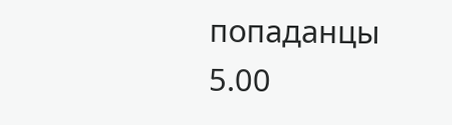попаданцы
5.00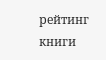рейтинг книги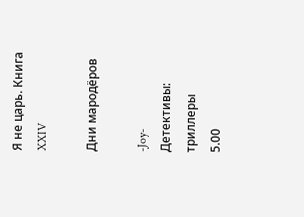Я не царь. Книга XXIV

Дни мародёров

-Joy-
Детективы:
триллеры
5.00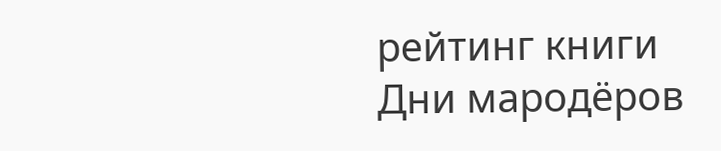рейтинг книги
Дни мародёров